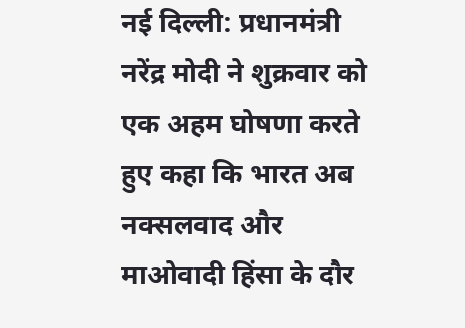नई दिल्ली: प्रधानमंत्री नरेंद्र मोदी ने शुक्रवार को एक अहम घोषणा करते हुए कहा कि भारत अब नक्सलवाद और माओवादी हिंसा के दौर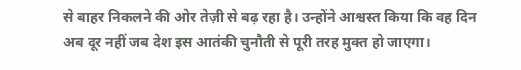से बाहर निकलने की ओर तेज़ी से बढ़ रहा है। उन्होंने आश्वस्त किया कि वह दिन अब दूर नहीं जब देश इस आतंकी चुनौती से पूरी तरह मुक्त हो जाएगा।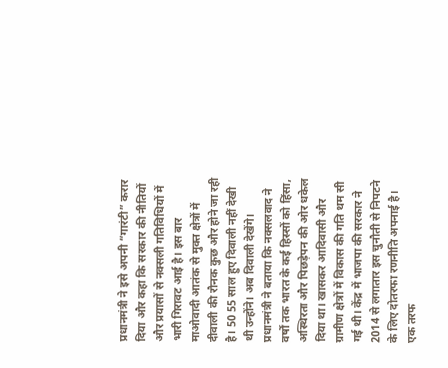प्रधानमंत्री ने इसे अपनी “गारंटी” करार दिया और कहा कि सरकार की नीतियों और प्रयासों से नक्सली गतिविधियों में भारी गिरावट आई है। इस बार माओवादी आतंक से मुक्त क्षेत्रों में दीवाली की रौनक कुछ और होने जा रही है। 50 55 साल हुए दिवाली नहीं देखी थी उन्होंने। अब दिवाली देखेंगे।
प्रधानमंत्री ने बताया कि नक्सलवाद ने वर्षों तक भारत के कई हिस्सों को हिंसा, अस्थिरता और पिछड़ेपन की ओर धकेल दिया था। खासकर आदिवासी और ग्रामीण क्षेत्रों में विकास की गति थम सी गई थी। केंद्र में भाजपा की सरकार ने 2014 से लगातार इस चुनौती से निपटने के लिए दोतरफा रणनीति अपनाई है। एक तरफ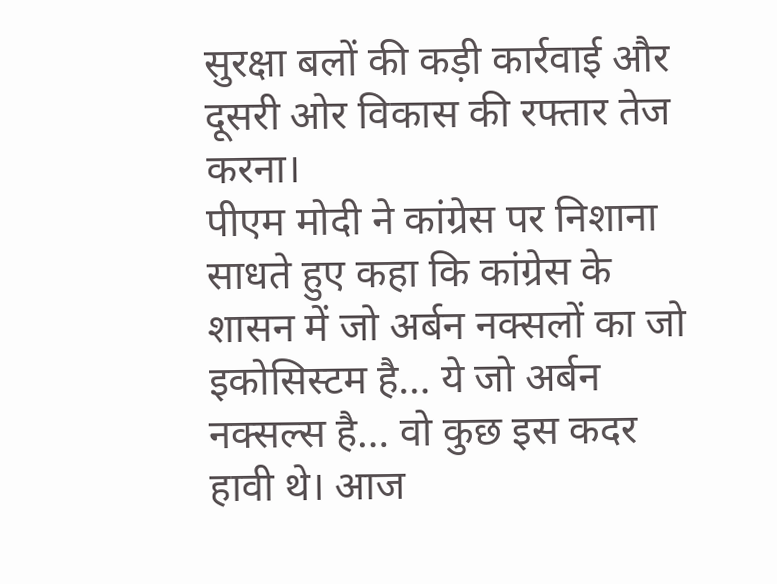सुरक्षा बलों की कड़ी कार्रवाई और दूसरी ओर विकास की रफ्तार तेज करना।
पीएम मोदी ने कांग्रेस पर निशाना साधते हुए कहा कि कांग्रेस के शासन में जो अर्बन नक्सलों का जो इकोसिस्टम है… ये जो अर्बन नक्सल्स है… वो कुछ इस कदर हावी थे। आज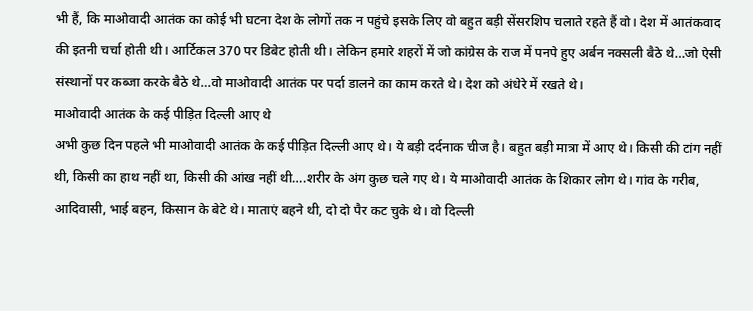भी हैं, कि माओवादी आतंक का कोई भी घटना देश के लोगों तक न पहुंचे इसके लिए वो बहुत बड़ी सेंसरशिप चलाते रहते हैं वो। देश में आतंकवाद की इतनी चर्चा होती थी। आर्टिकल 370 पर डिबेट होती थी। लेकिन हमारे शहरों में जो कांग्रेस के राज में पनपे हुए अर्बन नक्सली बैठे थे…जो ऐसी संस्थानों पर कब्जा करके बैठे थे…वो माओवादी आतंक पर पर्दा डालने का काम करते थे। देश को अंधेरे में रखते थे।
माओवादी आतंक के कई पीड़ित दिल्ली आए थे
अभी कुछ दिन पहले भी माओवादी आतंक के कई पीड़ित दिल्ली आए थे। ये बड़ी दर्दनाक चीज है। बहुत बड़ी मात्रा में आए थे। किसी की टांग नहीं थी, किसी का हाथ नहीं था, किसी की आंख नहीं थी….शरीर के अंग कुछ चले गए थे। ये माओवादी आतंक के शिकार लोग थे। गांव के गरीब, आदिवासी, भाई बहन, किसान के बेटे थे। माताएं बहने थी, दो दो पैर कट चुके थे। वो दिल्ली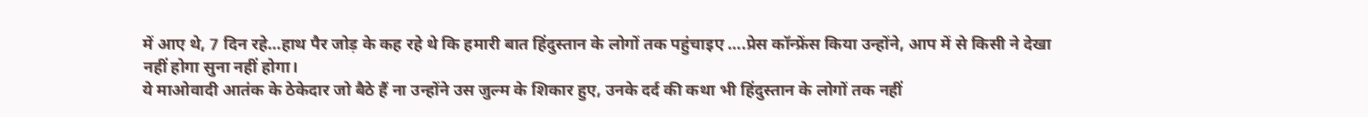में आए थे, 7 दिन रहे…हाथ पैर जोड़ के कह रहे थे कि हमारी बात हिंदुस्तान के लोगों तक पहुंचाइए ….प्रेस कॉन्फ्रेंस किया उन्होंने, आप में से किसी ने देखा नहीं होगा सुना नहीं होगा।
ये माओवादी आतंक के ठेकेदार जो बैठे हैं ना उन्होंने उस जुल्म के शिकार हुए, उनके दर्द की कथा भी हिंदुस्तान के लोगों तक नहीं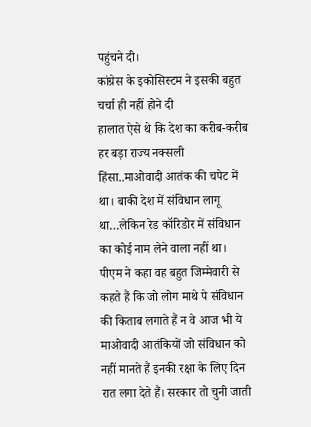पहुंचने दी।
कांग्रेस के इकोसिस्टम ने इसकी बहुत चर्चा ही नहीं होने दी
हालात ऐसे थे कि देश का करीब-करीब हर बड़ा राज्य नक्सली हिंसा..माओवादी आतंक की चपेट में था। बाकी देश में संविधान लागू था…लेकिन रेड कॉरिडोर में संविधान का कोई नाम लेने वाला नहीं था। पीएम ने कहा वह बहुत जिम्मेवारी से कहते हैं कि जो लोग माथे पे संविधान की किताब लगाते हैं न वे आज भी ये माओवादी आतंकियों जो संविधान को नहीं मानते हैं इनकी रक्षा के लिए दिन रात लगा देते हैं। सरकार तो चुनी जाती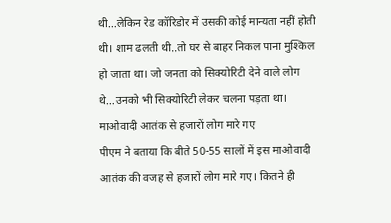थी…लेकिन रेड कॉरिडोर में उसकी कोई मान्यता नहीं होती थी। शाम ढलती थी..तो घर से बाहर निकल पाना मुश्किल हो जाता था। जो जनता को सिक्योरिटी देने वाले लोग थे…उनको भी सिक्योरिटी लेकर चलना पड़ता था।
माओवादी आतंक से हजारों लोग मारे गए
पीएम ने बताया कि बीते 50-55 सालों में इस माओवादी आतंक की वजह से हजारों लोग मारे गए। कितने ही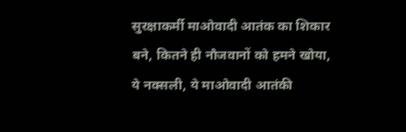सुरक्षाकर्मी माओवादी आतंक का शिकार बने, कितने ही नौजवानों को हमने खोया, ये नक्सली, ये माओवादी आतंकी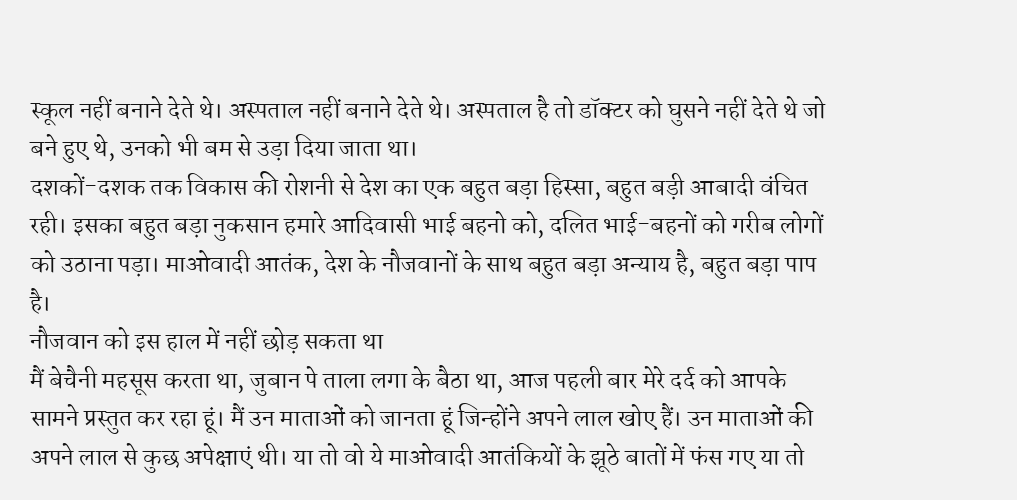स्कूल नहीं बनाने देते थे। अस्पताल नहीं बनाने देते थे। अस्पताल है तो डॉक्टर को घुसने नहीं देते थे जो बने हुए थे, उनको भी बम से उड़ा दिया जाता था।
दशकों-दशक तक विकास की रोशनी से देश का एक बहुत बड़ा हिस्सा, बहुत बड़ी आबादी वंचित रही। इसका बहुत बड़ा नुकसान हमारे आदिवासी भाई बहनो को, दलित भाई-बहनों को गरीब लोगों को उठाना पड़ा। माओवादी आतंक, देश के नौजवानों के साथ बहुत बड़ा अन्याय है, बहुत बड़ा पाप है।
नौजवान को इस हाल में नहीं छोड़ सकता था
मैं बेचैनी महसूस करता था, जुबान पे ताला लगा के बैठा था, आज पहली बार मेरे दर्द को आपके सामने प्रस्तुत कर रहा हूं। मैं उन माताओं को जानता हूं जिन्होंने अपने लाल खोए हैं। उन माताओं की अपने लाल से कुछ अपेक्षाएं थी। या तो वो ये माओवादी आतंकियों के झूठे बातों में फंस गए या तो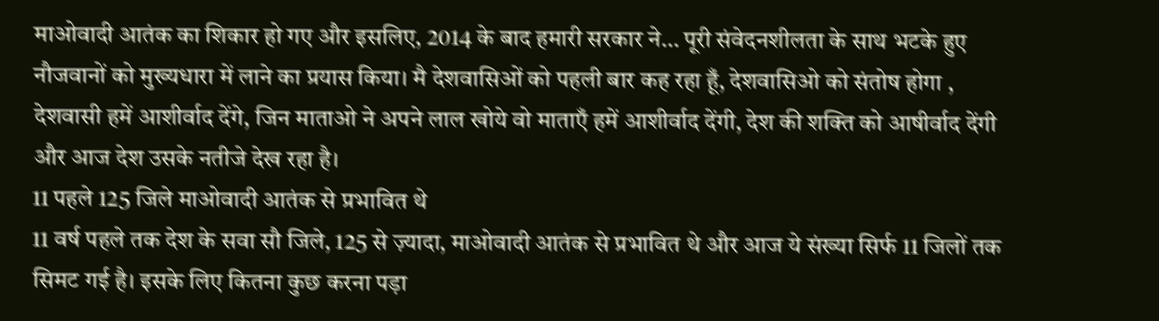माओवादी आतंक का शिकार हो गए और इसलिए, 2014 के बाद हमारी सरकार ने… पूरी संवेदनशीलता के साथ भटके हुए नौजवानों को मुख्यधारा में लाने का प्रयास किया। मै देशवासिओं को पहली बार कह रहा हूँ, देशवासिओ को संतोष होगा , देशवासी हमें आशीर्वाद देंगे, जिन माताओ ने अपने लाल खोये वो माताएँ हमें आशीर्वाद देंगी, देश की शक्ति को आषीर्वाद देंगी और आज देश उसके नतीजे देख रहा है।
11 पहले 125 जिले माओवादी आतंक से प्रभावित थे
11 वर्ष पहले तक देश के सवा सौ जिले, 125 से ज़्यादा, माओवादी आतंक से प्रभावित थे और आज ये संख्या सिर्फ 11 जिलों तक सिमट गई है। इसके लिए कितना कुछ करना पड़ा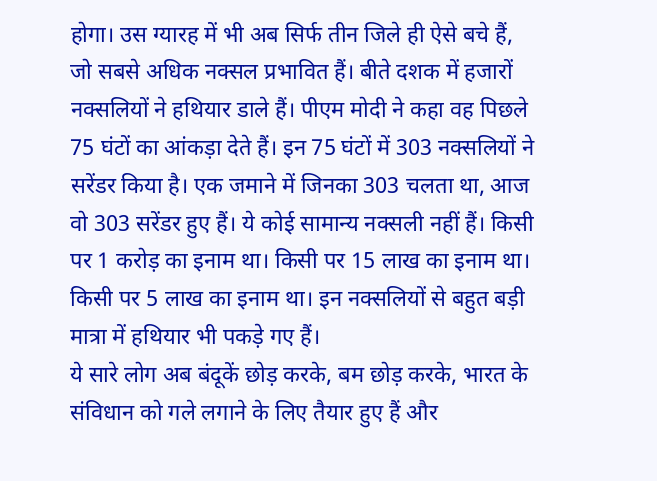होगा। उस ग्यारह में भी अब सिर्फ तीन जिले ही ऐसे बचे हैं, जो सबसे अधिक नक्सल प्रभावित हैं। बीते दशक में हजारों नक्सलियों ने हथियार डाले हैं। पीएम मोदी ने कहा वह पिछले 75 घंटों का आंकड़ा देते हैं। इन 75 घंटों में 303 नक्सलियों ने सरेंडर किया है। एक जमाने में जिनका 303 चलता था, आज वो 303 सरेंडर हुए हैं। ये कोई सामान्य नक्सली नहीं हैं। किसी पर 1 करोड़ का इनाम था। किसी पर 15 लाख का इनाम था। किसी पर 5 लाख का इनाम था। इन नक्सलियों से बहुत बड़ी मात्रा में हथियार भी पकड़े गए हैं।
ये सारे लोग अब बंदूकें छोड़ करके, बम छोड़ करके, भारत के संविधान को गले लगाने के लिए तैयार हुए हैं और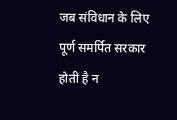जब संविधान के लिए पूर्ण समर्पित सरकार होती है न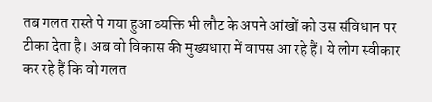तब गलत रास्ते पे गया हुआ व्यक्ति भी लौट के अपने आंखों को उस संविधान पर टीका देता है। अब वो विकास की मुख्यधारा में वापस आ रहे हैं। ये लोग स्वीकार कर रहे हैं कि वो गलत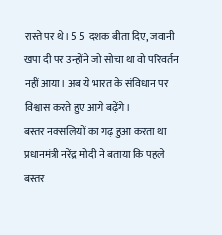रास्ते पर थे। 5 5 दशक बीता दिए, जवानी खपा दी पर उन्होंने जो सोचा था वो परिवर्तन नहीं आया। अब ये भारत के संविधान पर विश्वास करते हुए आगे बढ़ेंगे।
बस्तर नक्सलियों का गढ़ हुआ करता था
प्रधानमंत्री नरेंद्र मोदी ने बताया कि पहले बस्तर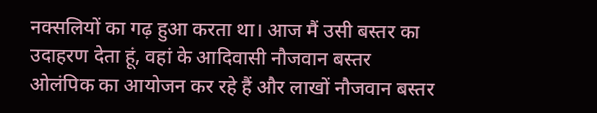नक्सलियों का गढ़ हुआ करता था। आज मैं उसी बस्तर का उदाहरण देता हूं, वहां के आदिवासी नौजवान बस्तर ओलंपिक का आयोजन कर रहे हैं और लाखों नौजवान बस्तर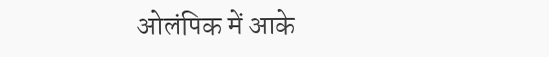ओलंपिक में आके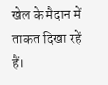खेल के मैदान में ताकत दिखा रहें हैं।